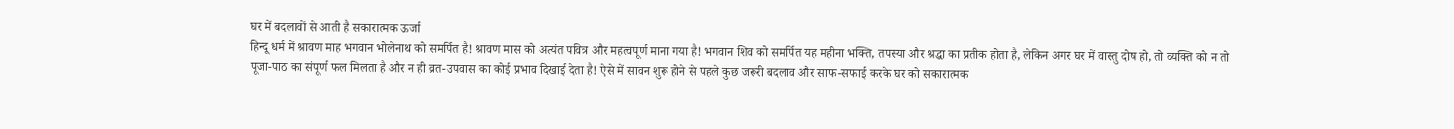घर में बदलावों से आती है सकारात्मक ऊर्जा
हिन्दू धर्म में श्रावण माह भगवान भोलेनाथ को समर्पित है! श्रावण मास को अत्यंत पवित्र और महत्वपूर्ण माना गया है! भगवान शिव को समर्पित यह महीना भक्ति, तपस्या और श्रद्धा का प्रतीक होता है, लेकिन अगर घर में वास्तु दोष हो, तो व्यक्ति को न तो पूजा-पाठ का संपूर्ण फल मिलता है और न ही व्रत-उपवास का कोई प्रभाव दिखाई देता है! ऐसे में सावन शुरू होने से पहले कुछ जरूरी बदलाव और साफ-सफाई करके घर को सकारात्मक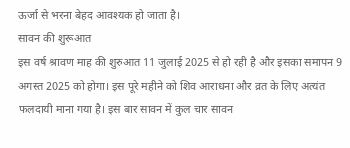ऊर्जा से भरना बेहद आवश्यक हो जाता है।
सावन की शुरूआत
इस वर्ष श्रावण माह की शुरुआत 11 जुलाई 2025 से हो रही है और इसका समापन 9 अगस्त 2025 को होगा। इस पूरे महीने को शिव आराधना और व्रत के लिए अत्यंत फलदायी माना गया है। इस बार सावन में कुल चार सावन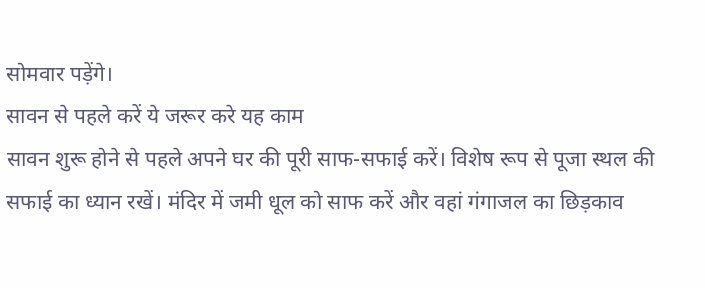सोमवार पड़ेंगे।
सावन से पहले करें ये जरूर करे यह काम
सावन शुरू होने से पहले अपने घर की पूरी साफ-सफाई करें। विशेष रूप से पूजा स्थल की सफाई का ध्यान रखें। मंदिर में जमी धूल को साफ करें और वहां गंगाजल का छिड़काव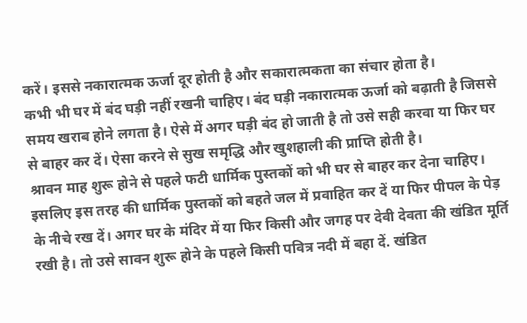करें। इससे नकारात्मक ऊर्जा दूर होती है और सकारात्मकता का संचार होता है।
कभी भी घर में बंद घड़ी नहीं रखनी चाहिए। बंद घड़ी नकारात्मक ऊर्जा को बढ़ाती है जिससे समय खराब होने लगता है। ऐसे में अगर घड़ी बंद हो जाती है तो उसे सही करवा या फिर घर से बाहर कर दें। ऐसा करने से सुख समृद्धि और खुशहाली की प्राप्ति होती है।
श्रावन माह शुरू होने से पहले फटी धार्मिक पुस्तकों को भी घर से बाहर कर देना चाहिए। इसलिए इस तरह की धार्मिक पुस्तकों को बहते जल में प्रवाहित कर दें या फिर पीपल के पेड़ के नीचे रख दें। अगर घर के मंदिर में या फिर किसी और जगह पर देवी देवता की खंडित मूर्ति रखी है। तो उसे सावन शुरू होने के पहले किसी पवित्र नदी में बहा दें. खंडित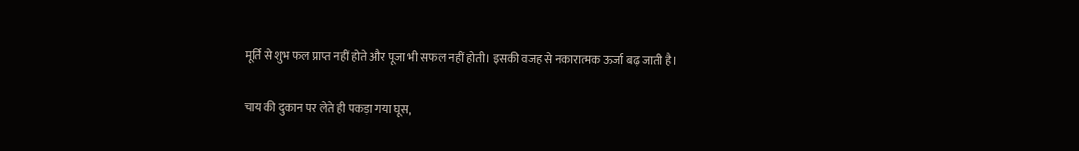मूर्ति से शुभ फल प्राप्त नहीं होते और पूजा भी सफल नहीं होती। इसकी वजह से नकारात्मक ऊर्जा बढ़ जाती है।

चाय की दुकान पर लेते ही पकड़ा गया घूस,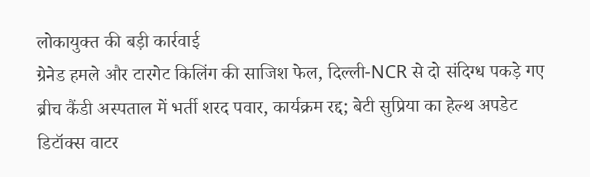लोकायुक्त की बड़ी कार्रवाई
ग्रेनेड हमले और टारगेट किलिंग की साजिश फेल, दिल्ली-NCR से दो संदिग्ध पकड़े गए
ब्रीच कैंडी अस्पताल में भर्ती शरद पवार, कार्यक्रम रद्द; बेटी सुप्रिया का हेल्थ अपडेट
डिटॉक्स वाटर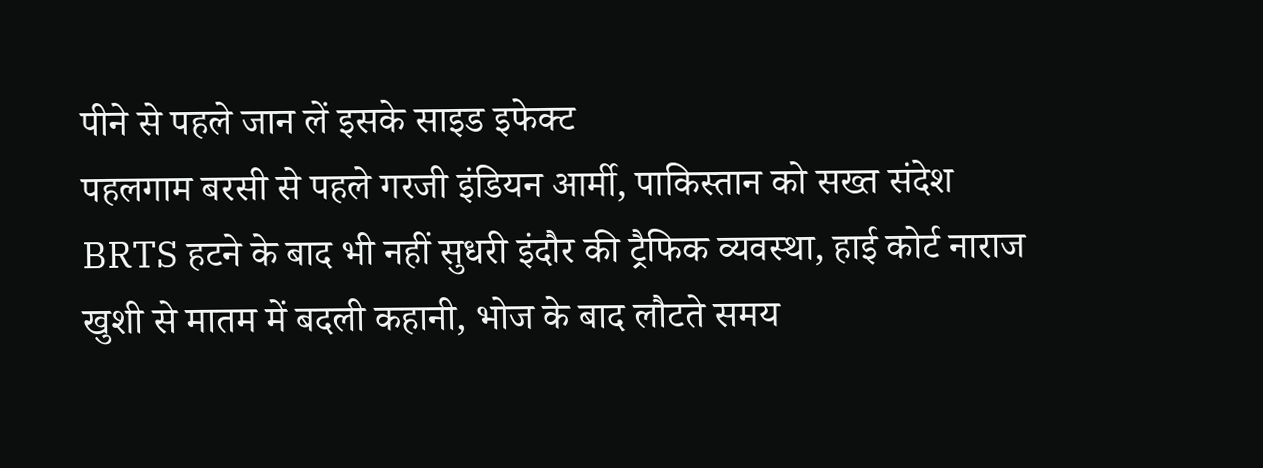पीने से पहले जान लें इसके साइड इफेक्ट
पहलगाम बरसी से पहले गरजी इंडियन आर्मी, पाकिस्तान को सख्त संदेश
BRTS हटने के बाद भी नहीं सुधरी इंदौर की ट्रैफिक व्यवस्था, हाई कोर्ट नाराज
खुशी से मातम में बदली कहानी, भोज के बाद लौटते समय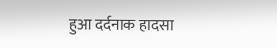हुआ दर्दनाक हादसा